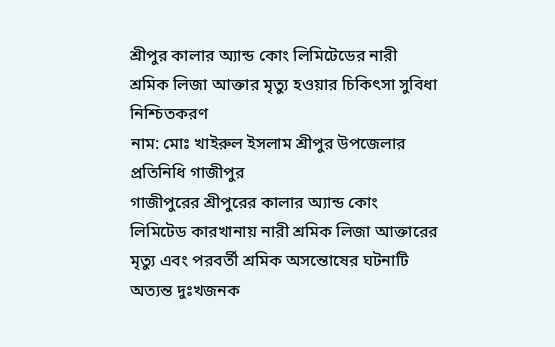শ্রীপুর কালার অ্যান্ড কোং লিমিটেডের নারী শ্রমিক লিজা আক্তার মৃত্যু হওয়ার চিকিৎসা সুবিধা নিশ্চিতকরণ
নাম: মোঃ খাইরুল ইসলাম শ্রীপুর উপজেলার প্রতিনিধি গাজীপুর
গাজীপুরের শ্রীপুরের কালার অ্যান্ড কোং লিমিটেড কারখানায় নারী শ্রমিক লিজা আক্তারের মৃত্যু এবং পরবর্তী শ্রমিক অসন্তোষের ঘটনাটি অত্যন্ত দুঃখজনক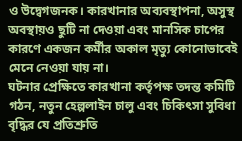ও উদ্বেগজনক। কারখানার অব্যবস্থাপনা, অসুস্থ অবস্থায়ও ছুটি না দেওয়া এবং মানসিক চাপের কারণে একজন কর্মীর অকাল মৃত্যু কোনোভাবেই মেনে নেওয়া যায় না।
ঘটনার প্রেক্ষিতে কারখানা কর্তৃপক্ষ তদন্ত কমিটি গঠন, নতুন হেল্পলাইন চালু এবং চিকিৎসা সুবিধা বৃদ্ধির যে প্রতিশ্রুতি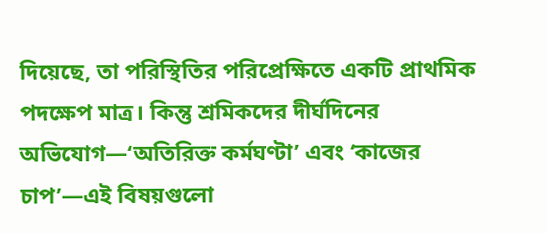দিয়েছে, তা পরিস্থিতির পরিপ্রেক্ষিতে একটি প্রাথমিক পদক্ষেপ মাত্র। কিন্তু শ্রমিকদের দীর্ঘদিনের অভিযোগ—‘অতিরিক্ত কর্মঘণ্টা’ এবং ‘কাজের চাপ’—এই বিষয়গুলো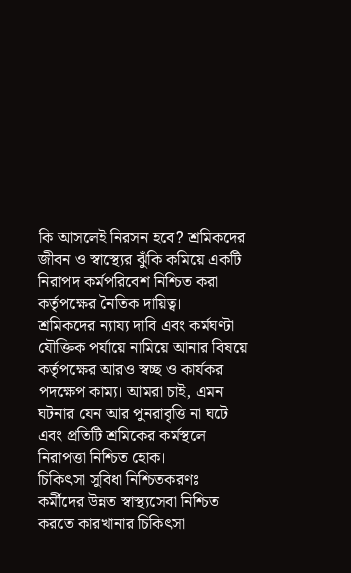কি আসলেই নিরসন হবে? শ্রমিকদের জীবন ও স্বাস্থ্যের ঝুঁকি কমিয়ে একটি নিরাপদ কর্মপরিবেশ নিশ্চিত করা কর্তৃপক্ষের নৈতিক দায়িত্ব।
শ্রমিকদের ন্যায্য দাবি এবং কর্মঘণ্টা যৌক্তিক পর্যায়ে নামিয়ে আনার বিষয়ে কর্তৃপক্ষের আরও স্বচ্ছ ও কার্যকর পদক্ষেপ কাম্য। আমরা চাই, এমন ঘটনার যেন আর পুনরাবৃত্তি না ঘটে এবং প্রতিটি শ্রমিকের কর্মস্থলে নিরাপত্তা নিশ্চিত হোক।
চিকিৎসা সুবিধা নিশ্চিতকরণঃ
কর্মীদের উন্নত স্বাস্থ্যসেবা নিশ্চিত করতে কারখানার চিকিৎসা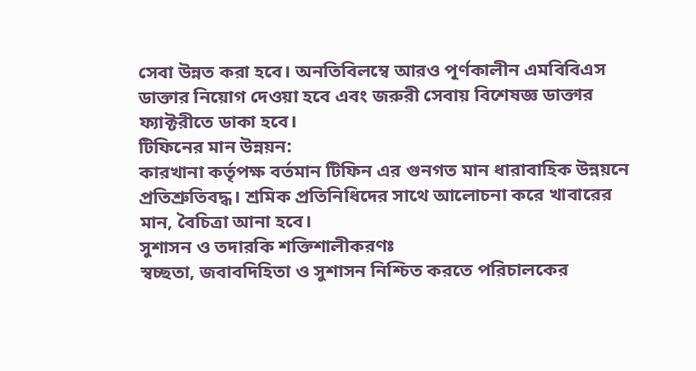সেবা উন্নত করা হবে। অনতিবিলম্বে আরও পূর্ণকালীন এমবিবিএস ডাক্তার নিয়োগ দেওয়া হবে এবং জরুরী সেবায় বিশেষজ্ঞ ডাক্তার ফ্যাক্টরীতে ডাকা হবে।
টিফিনের মান উন্নয়ন:
কারখানা কর্তৃপক্ষ বর্তমান টিফিন এর গুনগত মান ধারাবাহিক উন্নয়নে প্রতিশ্রুতিবদ্ধ। শ্রমিক প্রতিনিধিদের সাথে আলোচনা করে খাবারের মান, বৈচিত্রা আনা হবে।
সুশাসন ও তদারকি শক্তিশালীকরণঃ
স্বচ্ছতা, জবাবদিহিতা ও সুশাসন নিশ্চিত করতে পরিচালকের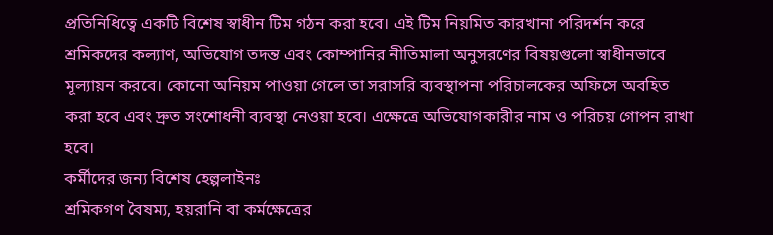প্রতিনিধিত্বে একটি বিশেষ স্বাধীন টিম গঠন করা হবে। এই টিম নিয়মিত কারখানা পরিদর্শন করে শ্রমিকদের কল্যাণ, অভিযোগ তদন্ত এবং কোম্পানির নীতিমালা অনুসরণের বিষয়গুলো স্বাধীনভাবে মূল্যায়ন করবে। কোনো অনিয়ম পাওয়া গেলে তা সরাসরি ব্যবস্থাপনা পরিচালকের অফিসে অবহিত করা হবে এবং দ্রুত সংশোধনী ব্যবস্থা নেওয়া হবে। এক্ষেত্রে অভিযোগকারীর নাম ও পরিচয় গোপন রাখা হবে।
কর্মীদের জন্য বিশেষ হেল্পলাইনঃ
শ্রমিকগণ বৈষম্য, হয়রানি বা কর্মক্ষেত্রের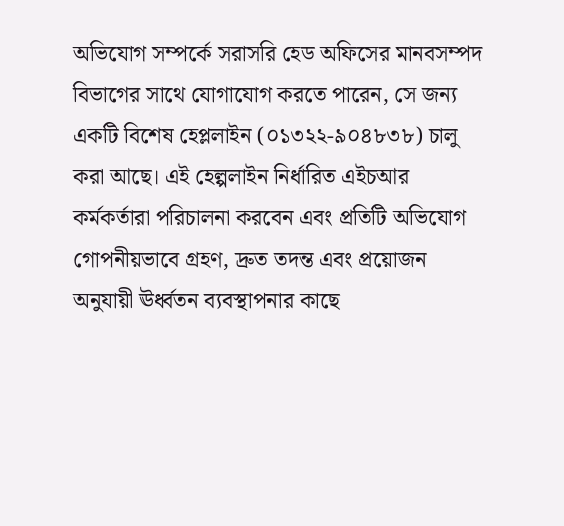অভিযোগ সম্পর্কে সরাসরি হেড অফিসের মানবসম্পদ বিভাগের সাথে যোগাযোগ করতে পারেন, সে জন্য একটি বিশেষ হেপ্ললাইন (০১৩২২-৯০৪৮৩৮) চালু করা আছে। এই হেল্পলাইন নির্ধারিত এইচআর কর্মকর্তারা পরিচালনা করবেন এবং প্রতিটি অভিযোগ গোপনীয়ভাবে গ্রহণ, দ্রুত তদন্ত এবং প্রয়োজন অনুযায়ী ঊর্ধ্বতন ব্যবস্থাপনার কাছে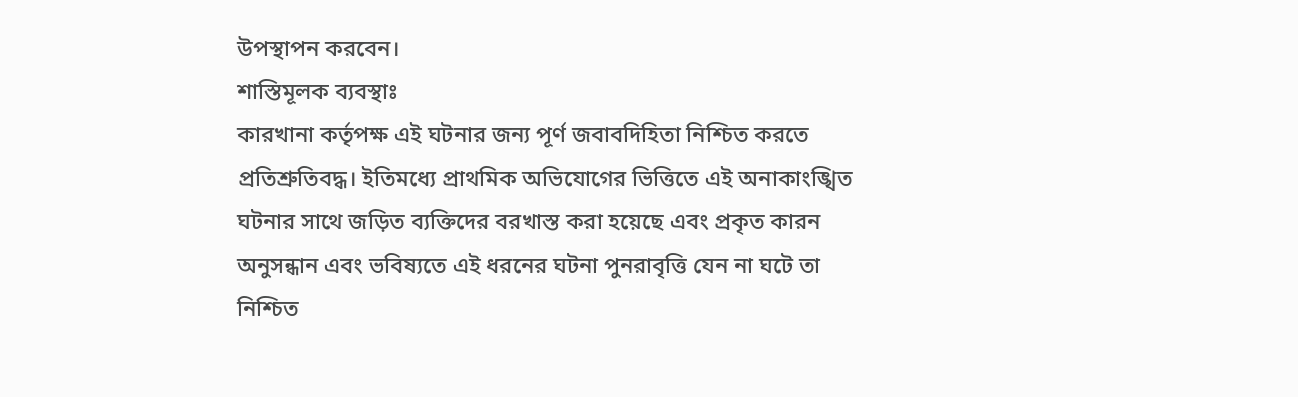উপস্থাপন করবেন।
শাস্তিমূলক ব্যবস্থাঃ
কারখানা কর্তৃপক্ষ এই ঘটনার জন্য পূর্ণ জবাবদিহিতা নিশ্চিত করতে প্রতিশ্রুতিবদ্ধ। ইতিমধ্যে প্রাথমিক অভিযোগের ভিত্তিতে এই অনাকাংঙ্খিত ঘটনার সাথে জড়িত ব্যক্তিদের বরখাস্ত করা হয়েছে এবং প্রকৃত কারন অনুসন্ধান এবং ভবিষ্যতে এই ধরনের ঘটনা পুনরাবৃত্তি যেন না ঘটে তা নিশ্চিত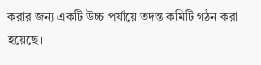করার জন্য একটি উচ্চ পর্যায়ে তদন্ত কমিটি গঠন করা হয়েছে।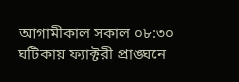আগামীকাল সকাল ০৮:৩০ ঘটিকায় ফ্যাক্টরী প্রাঙ্ঘনে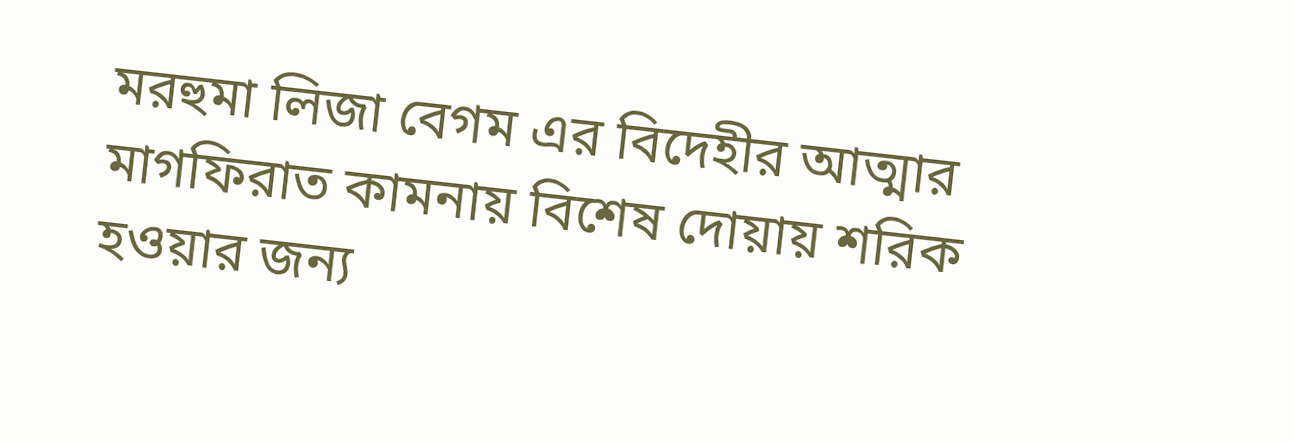মরহুমা লিজা বেগম এর বিদেহীর আত্মার মাগফিরাত কামনায় বিশেষ দোয়ায় শরিক হওয়ার জন্য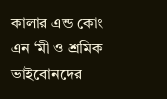কালার এন্ড কোং এন ‘মী ও শ্রমিক ভাইবোনদের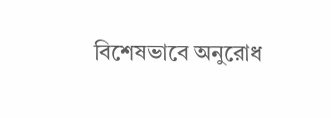বিশেষভাবে অনুরোধ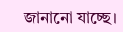জানানো যাচ্ছে।